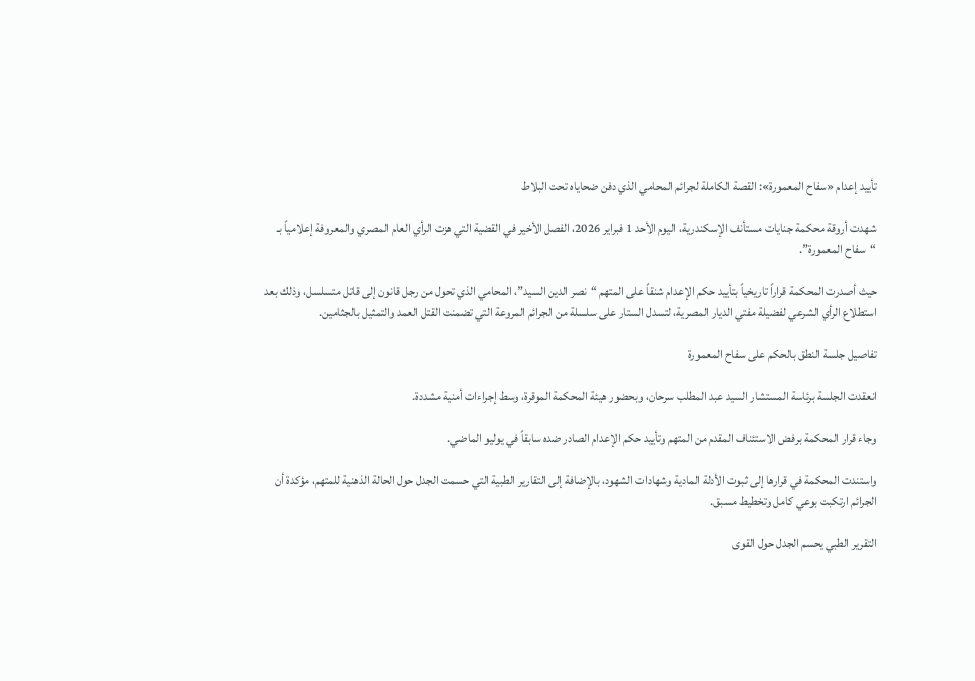تأييد إعدام «سفاح المعمورة»: القصة الكاملة لجرائم المحامي الذي دفن ضحاياه تحت البلاط

شهدت أروقة محكمة جنايات مستأنف الإسكندرية، اليوم الأحد 1 فبراير 2026، الفصل الأخير في القضية التي هزت الرأي العام المصري والمعروفة إعلامياً بـ “سفاح المعمورة”.

حيث أصدرت المحكمة قراراً تاريخياً بتأييد حكم الإعدام شنقاً على المتهم “نصر الدين السيد”، المحامي الذي تحول من رجل قانون إلى قاتل متسلسل، وذلك بعد استطلاع الرأي الشرعي لفضيلة مفتي الديار المصرية، لتسدل الستار على سلسلة من الجرائم المروعة التي تضمنت القتل العمد والتمثيل بالجثامين.

تفاصيل جلسة النطق بالحكم على سفاح المعمورة

انعقدت الجلسة برئاسة المستشار السيد عبد المطلب سرحان، وبحضور هيئة المحكمة الموقرة، وسط إجراءات أمنية مشددة.

وجاء قرار المحكمة برفض الاستئناف المقدم من المتهم وتأييد حكم الإعدام الصادر ضده سابقاً في يوليو الماضي.

واستندت المحكمة في قرارها إلى ثبوت الأدلة المادية وشهادات الشهود، بالإضافة إلى التقارير الطبية التي حسمت الجدل حول الحالة الذهنية للمتهم، مؤكدة أن الجرائم ارتكبت بوعي كامل وتخطيط مسبق.

التقرير الطبي يحسم الجدل حول القوى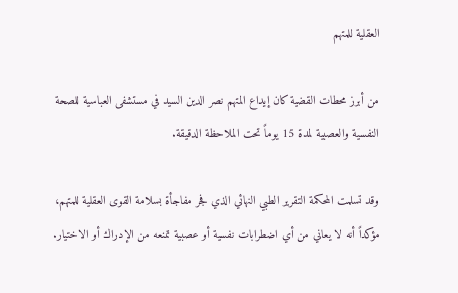العقلية للمتهم

من أبرز محطات القضية كان إيداع المتهم نصر الدين السيد في مستشفى العباسية للصحة النفسية والعصبية لمدة 15 يوماً تحت الملاحظة الدقيقة.

وقد تسلمت المحكمة التقرير الطبي النهائي الذي فجر مفاجأة بسلامة القوى العقلية للمتهم، مؤكداً أنه لا يعاني من أي اضطرابات نفسية أو عصبية تمنعه من الإدراك أو الاختيار.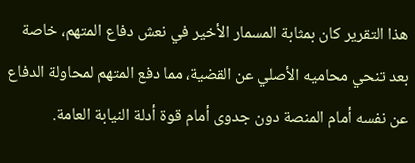هذا التقرير كان بمثابة المسمار الأخير في نعش دفاع المتهم، خاصة بعد تنحي محاميه الأصلي عن القضية، مما دفع المتهم لمحاولة الدفاع عن نفسه أمام المنصة دون جدوى أمام قوة أدلة النيابة العامة.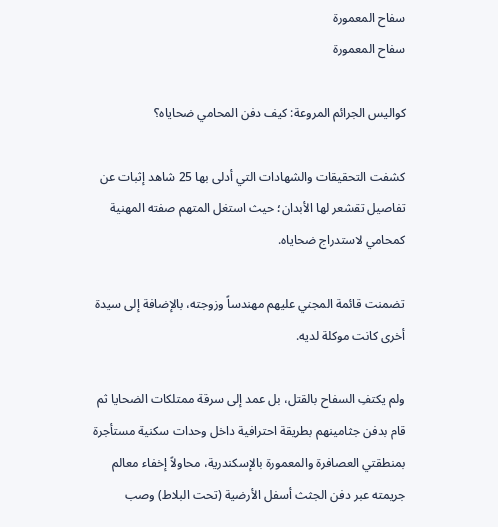سفاح المعمورة
سفاح المعمورة

كواليس الجرائم المروعة: كيف دفن المحامي ضحاياه؟

كشفت التحقيقات والشهادات التي أدلى بها 25 شاهد إثبات عن تفاصيل تقشعر لها الأبدان؛ حيث استغل المتهم صفته المهنية كمحامي لاستدراج ضحاياه.

تضمنت قائمة المجني عليهم مهندساً وزوجته، بالإضافة إلى سيدة أخرى كانت موكلة لديه.

ولم يكتفِ السفاح بالقتل، بل عمد إلى سرقة ممتلكات الضحايا ثم قام بدفن جثامينهم بطريقة احترافية داخل وحدات سكنية مستأجرة بمنطقتي العصافرة والمعمورة بالإسكندرية، محاولاً إخفاء معالم جريمته عبر دفن الجثث أسفل الأرضية (تحت البلاط) وصب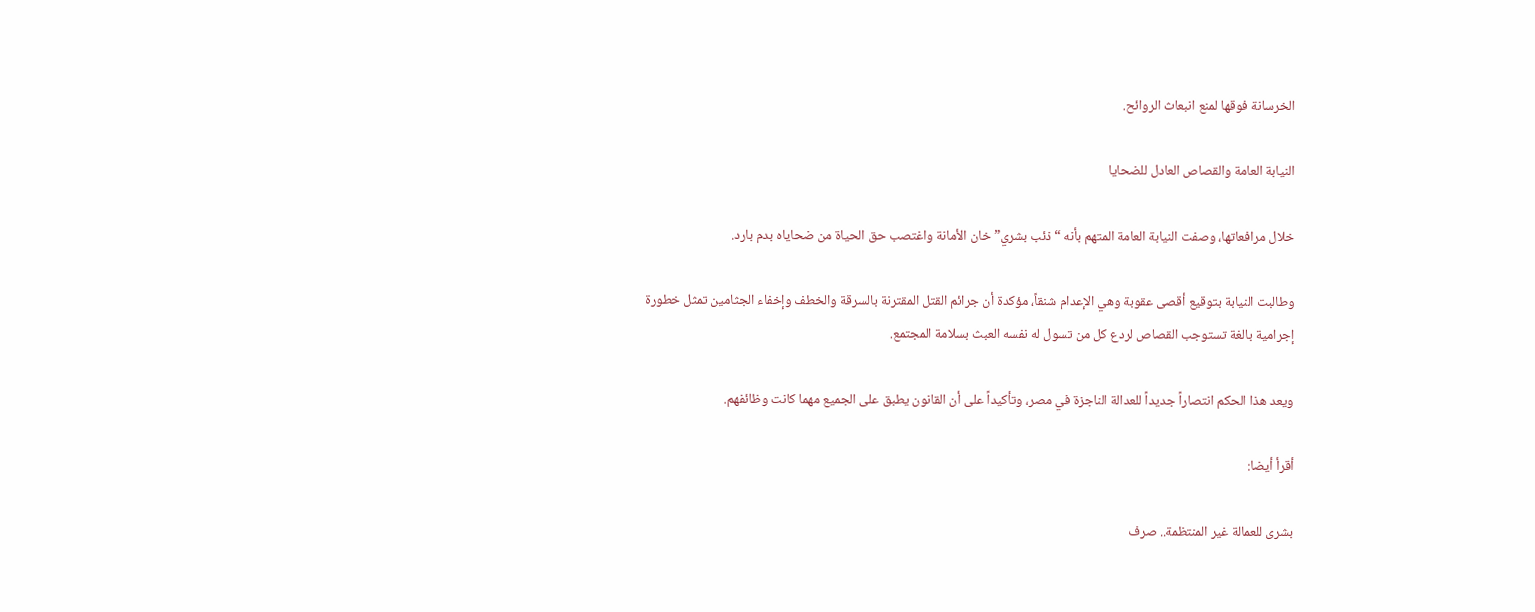الخرسانة فوقها لمنع انبعاث الروائح.

النيابة العامة والقصاص العادل للضحايا

خلال مرافعاتها، وصفت النيابة العامة المتهم بأنه “ذئب بشري” خان الأمانة واغتصب حق الحياة من ضحاياه بدم بارد.

وطالبت النيابة بتوقيع أقصى عقوبة وهي الإعدام شنقاً، مؤكدة أن جرائم القتل المقترنة بالسرقة والخطف وإخفاء الجثامين تمثل خطورة إجرامية بالغة تستوجب القصاص لردع كل من تسول له نفسه العبث بسلامة المجتمع.

ويعد هذا الحكم انتصاراً جديداً للعدالة الناجزة في مصر، وتأكيداً على أن القانون يطبق على الجميع مهما كانت وظائفهم.

أقرأ أيضا:

بشرى للعمالة غير المنتظمة.. صرف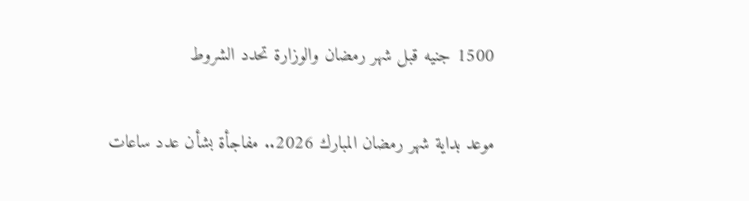1500 جنيه قبل شهر رمضان والوزارة تحدد الشروط

موعد بداية شهر رمضان المبارك 2026.. مفاجأة بشأن عدد ساعات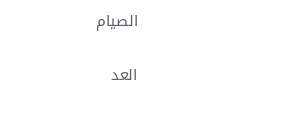الصيام

العد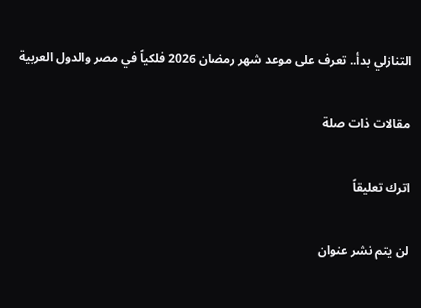التنازلي بدأ.. تعرف على موعد شهر رمضان 2026 فلكياً في مصر والدول العربية

مقالات ذات صلة

اترك تعليقاً

لن يتم نشر عنوان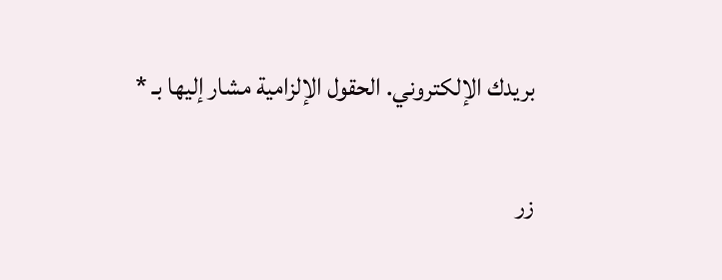بريدك الإلكتروني. الحقول الإلزامية مشار إليها بـ *

زر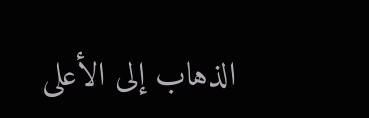الذهاب إلى الأعلى